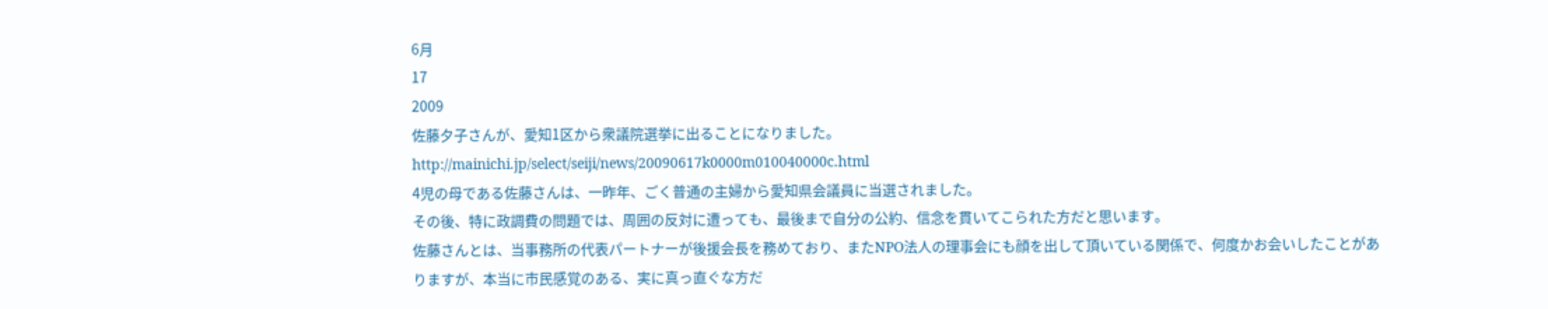6月
17
2009
佐藤夕子さんが、愛知1区から衆議院選挙に出ることになりました。
http://mainichi.jp/select/seiji/news/20090617k0000m010040000c.html
4児の母である佐藤さんは、一昨年、ごく普通の主婦から愛知県会議員に当選されました。
その後、特に政調費の問題では、周囲の反対に遭っても、最後まで自分の公約、信念を貫いてこられた方だと思います。
佐藤さんとは、当事務所の代表パートナーが後援会長を務めており、またNPO法人の理事会にも顔を出して頂いている関係で、何度かお会いしたことがありますが、本当に市民感覚のある、実に真っ直ぐな方だ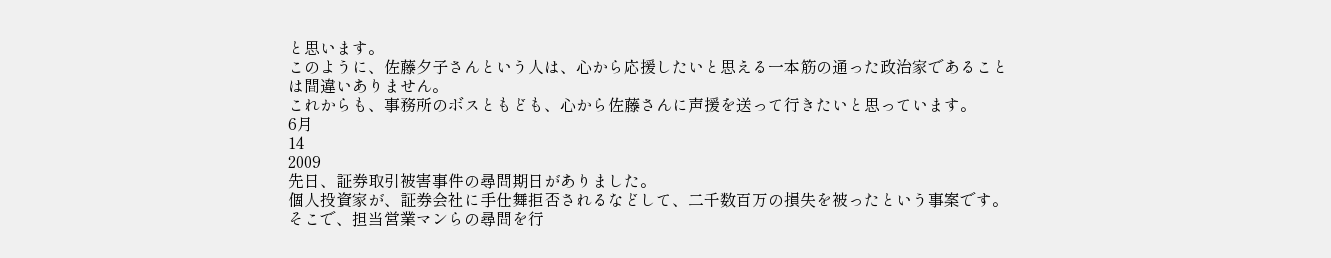と思います。
このように、佐藤夕子さんという人は、心から応援したいと思える一本筋の通った政治家であることは間違いありません。
これからも、事務所のボスともども、心から佐藤さんに声援を送って行きたいと思っています。
6月
14
2009
先日、証券取引被害事件の尋問期日がありました。
個人投資家が、証券会社に手仕舞拒否されるなどして、二千数百万の損失を被ったという事案です。
そこで、担当営業マンらの尋問を行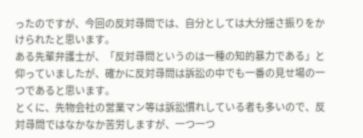ったのですが、今回の反対尋問では、自分としては大分揺さ振りをかけられたと思います。
ある先輩弁護士が、「反対尋問というのは一種の知的暴力である」と仰っていましたが、確かに反対尋問は訴訟の中でも一番の見せ場の一つであると思います。
とくに、先物会社の営業マン等は訴訟慣れしている者も多いので、反対尋問ではなかなか苦労しますが、一つ一つ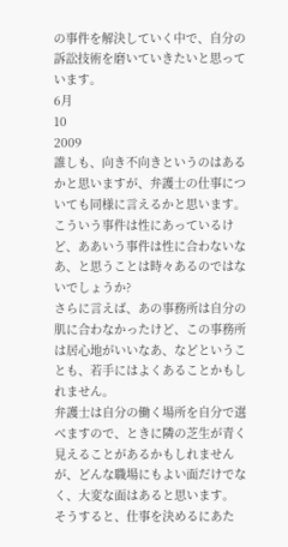の事件を解決していく中で、自分の訴訟技術を磨いていきたいと思っています。
6月
10
2009
誰しも、向き不向きというのはあるかと思いますが、弁護士の仕事についても同様に言えるかと思います。
こういう事件は性にあっているけど、ああいう事件は性に合わないなあ、と思うことは時々あるのではないでしょうか?
さらに言えば、あの事務所は自分の肌に合わなかったけど、この事務所は居心地がいいなあ、などということも、若手にはよくあることかもしれません。
弁護士は自分の働く場所を自分で選べますので、ときに隣の芝生が青く見えることがあるかもしれませんが、どんな職場にもよい面だけでなく、大変な面はあると思います。
そうすると、仕事を決めるにあた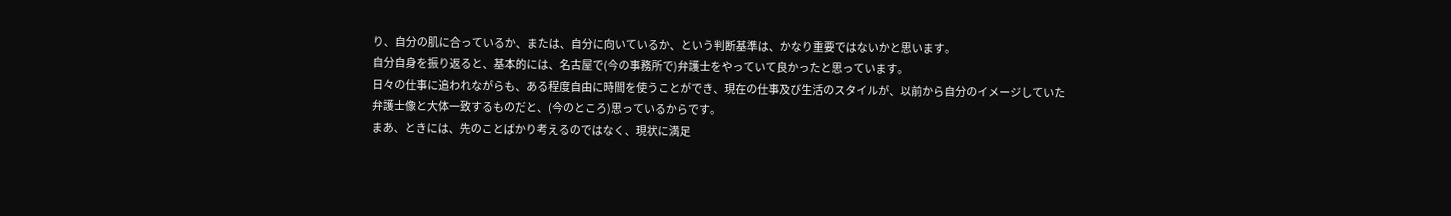り、自分の肌に合っているか、または、自分に向いているか、という判断基準は、かなり重要ではないかと思います。
自分自身を振り返ると、基本的には、名古屋で(今の事務所で)弁護士をやっていて良かったと思っています。
日々の仕事に追われながらも、ある程度自由に時間を使うことができ、現在の仕事及び生活のスタイルが、以前から自分のイメージしていた弁護士像と大体一致するものだと、(今のところ)思っているからです。
まあ、ときには、先のことばかり考えるのではなく、現状に満足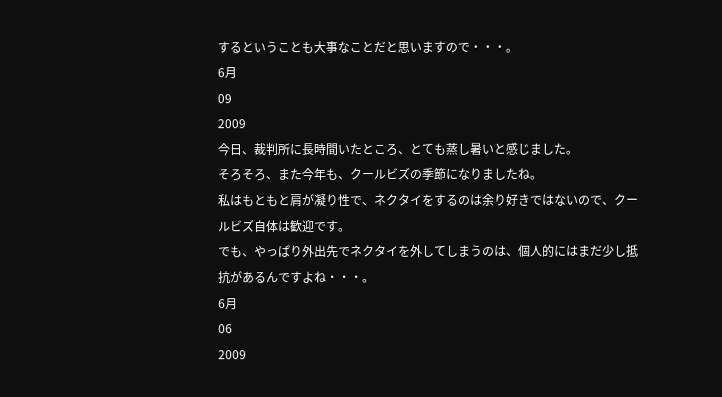するということも大事なことだと思いますので・・・。
6月
09
2009
今日、裁判所に長時間いたところ、とても蒸し暑いと感じました。
そろそろ、また今年も、クールビズの季節になりましたね。
私はもともと肩が凝り性で、ネクタイをするのは余り好きではないので、クールビズ自体は歓迎です。
でも、やっぱり外出先でネクタイを外してしまうのは、個人的にはまだ少し抵抗があるんですよね・・・。
6月
06
2009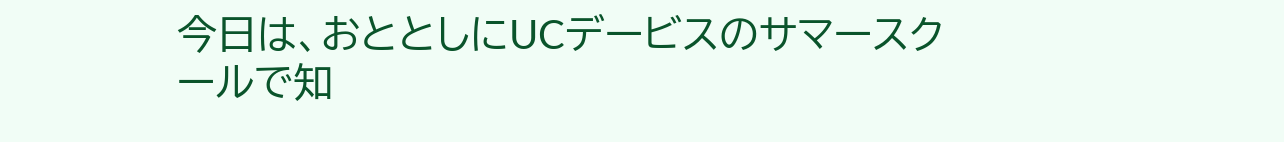今日は、おととしにUCデービスのサマースクールで知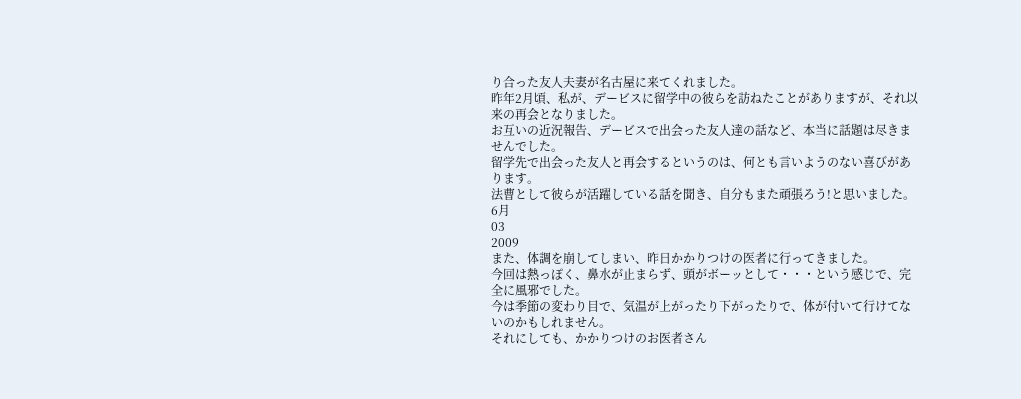り合った友人夫妻が名古屋に来てくれました。
昨年2月頃、私が、デービスに留学中の彼らを訪ねたことがありますが、それ以来の再会となりました。
お互いの近況報告、デービスで出会った友人達の話など、本当に話題は尽きませんでした。
留学先で出会った友人と再会するというのは、何とも言いようのない喜びがあります。
法曹として彼らが活躍している話を聞き、自分もまた頑張ろう!と思いました。
6月
03
2009
また、体調を崩してしまい、昨日かかりつけの医者に行ってきました。
今回は熱っぽく、鼻水が止まらず、頭がボーッとして・・・という感じで、完全に風邪でした。
今は季節の変わり目で、気温が上がったり下がったりで、体が付いて行けてないのかもしれません。
それにしても、かかりつけのお医者さん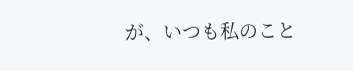が、いつも私のこと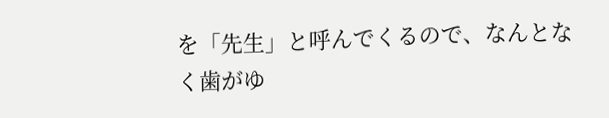を「先生」と呼んでくるので、なんとなく歯がゆ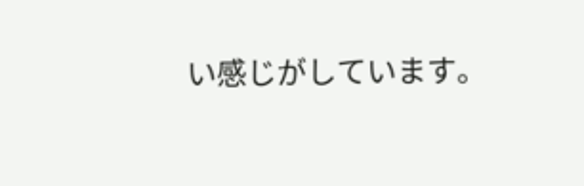い感じがしています。